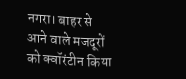नगरा। बाहर से आने वाले मजदूरों को क्वॉरंटीन किया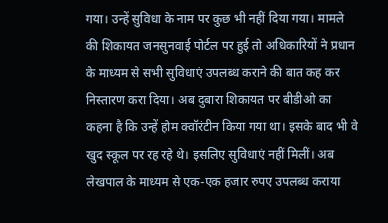गया। उन्हें सुविधा के नाम पर कुछ भी नहीं दिया गया। मामले की शिकायत जनसुनवाई पोर्टल पर हुई तो अधिकारियों ने प्रधान के माध्यम से सभी सुविधाएं उपलब्ध कराने की बात कह कर निस्तारण करा दिया। अब दुबारा शिकायत पर बीडीओ का कहना है कि उन्हें होम क्वॉरंटीन किया गया था। इसके बाद भी वे खुद स्कूल पर रह रहे थे। इसलिए सुविधाएं नहीं मिलीं। अब लेखपाल के माध्यम से एक-एक हजार रुपए उपलब्ध कराया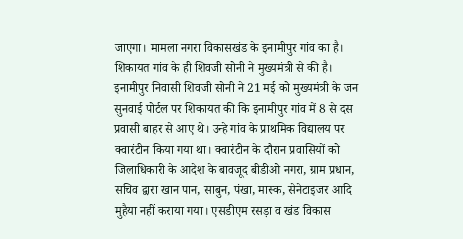जाएगा। मामला नगरा विकासखंड के इनामीपुर गांव का है। शिकायत गांव के ही शिवजी सोनी ने मुख्यमंत्री से की है।
इनामीपुर निवासी शिवजी सोनी ने 21 मई को मुख्यमंत्री के जन सुनवाई पोर्टल पर शिकायत की कि इनामीपुर गांव में 8 से दस प्रवासी बाहर से आए थे। उन्हे गांव के प्राथमिक विद्यालय पर क्वारंटीन किया गया था। क्वारंटीन के दौरान प्रवासियों को जिलाधिकारी के आदेश के बावजूद बीडीओ नगरा, ग्राम प्रधान, सचिव द्वारा खान पान, साबुन, पंखा, मास्क, सेनेटाइजर आदि मुहैया नहीं कराया गया। एसडीएम रसड़ा व खंड विकास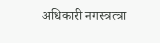अधिकारी नगस्त्रत्त्रा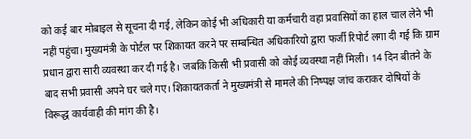को कई बार मोबाइल से सूचना दी गई, लेकिन कोई भी अधिकारी या कर्मचारी वहा प्रवासियों का हाल चाल लेने भी नहीं पहुंचा। मुख्यमंत्री के पोर्टल पर शिकायत करने पर सम्बन्धित अधिकारियो द्वारा फर्जी रिपोर्ट लगा दी गई कि ग्राम प्रधान द्वारा सारी व्यवस्था कर दी गई है। जबकि किसी भी प्रवासी को कोई व्यवस्था नहीं मिली। 14 दिन बीतने के बाद सभी प्रवासी अपने घर चले गए। शिकायतकर्ता ने मुख्यमंत्री से मामले की निष्पक्ष जांच कराकर दोषियों के विरूद्ध कार्यवाही की मांग की है।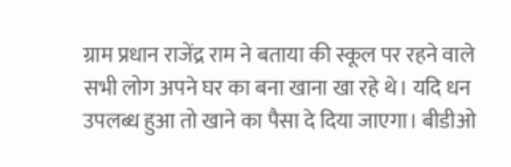ग्राम प्रधान राजेंद्र राम ने बताया की स्कूल पर रहने वाले सभी लोग अपने घर का बना खाना खा रहे थे। यदि धन उपलब्ध हुआ तो खाने का पैसा दे दिया जाएगा। बीडीओ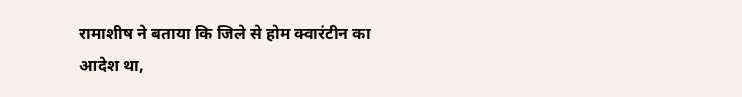रामाशीष ने बताया कि जिले से होम क्वारंटीन का आदेश था,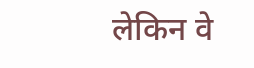लेकिन वे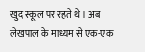खुद स्कूल पर रहते थे। अब लेखपाल के माध्यम से एक-एक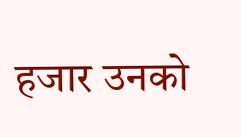हजार उनको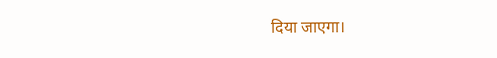दिया जाएगा।